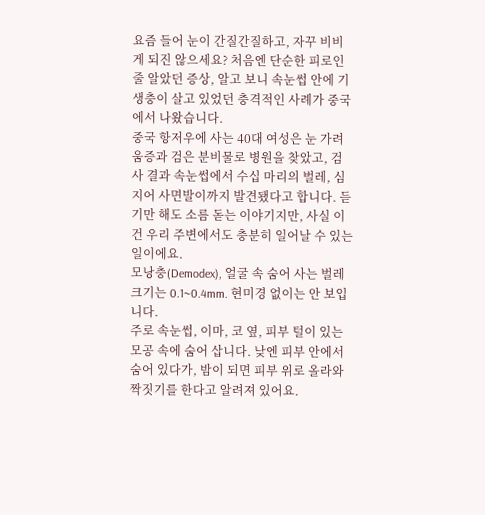요즘 들어 눈이 간질간질하고, 자꾸 비비게 되진 않으세요? 처음엔 단순한 피로인 줄 알았던 증상, 알고 보니 속눈썹 안에 기생충이 살고 있었던 충격적인 사례가 중국에서 나왔습니다.
중국 항저우에 사는 40대 여성은 눈 가려움증과 검은 분비물로 병원을 찾았고, 검사 결과 속눈썹에서 수십 마리의 벌레, 심지어 사면발이까지 발견됐다고 합니다. 듣기만 해도 소름 돋는 이야기지만, 사실 이건 우리 주변에서도 충분히 일어날 수 있는 일이에요.
모낭충(Demodex), 얼굴 속 숨어 사는 벌레 크기는 0.1~0.4mm. 현미경 없이는 안 보입니다.
주로 속눈썹, 이마, 코 옆, 피부 털이 있는 모공 속에 숨어 삽니다. 낮엔 피부 안에서 숨어 있다가, 밤이 되면 피부 위로 올라와 짝짓기를 한다고 알려져 있어요.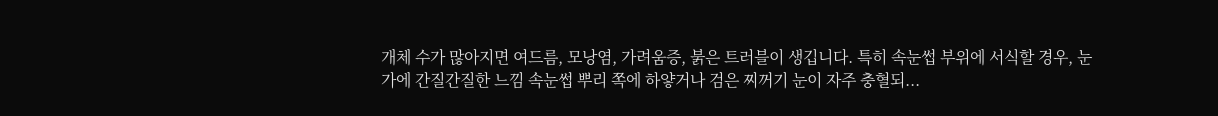개체 수가 많아지면 여드름, 모낭염, 가려움증, 붉은 트러블이 생깁니다. 특히 속눈썹 부위에 서식할 경우, 눈가에 간질간질한 느낌 속눈썹 뿌리 쪽에 하얗거나 검은 찌꺼기 눈이 자주 충혈되...